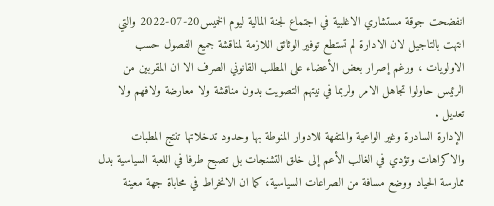انفضحت جوقة مستشاري الاغلبية في اجتماع لجنة المالية ليوم الخميس20-07-2022 والتي انتهت بالتاجيل لان الادارة لم تستطع توفير الوثائق اللازمة لمناقشة جميع الفصول حسب الاولويات ، ورغم إصرار بعض الأعضاء على المطلب القانوني الصرف الا ان المقربين من الرئيس حاولوا تجاهل الامر ولربما في نيتهم التصويت بدون مناقشة ولا معارضة ولافهم ولا تعديل .
الإدارة السادرة وغير الواعية والمتفهة للادوار المنوطة بها وحدود تدخلاتها تنتج المطبات والاكراهات وتؤدي في الغالب الأعم إلى خلق التشنجات بل تصبح طرفا في اللعبة السياسية بدل ممارسة الحياد ووضع مسافة من الصراعات السياسية، كما ان الانخراط في محاباة جهة معينة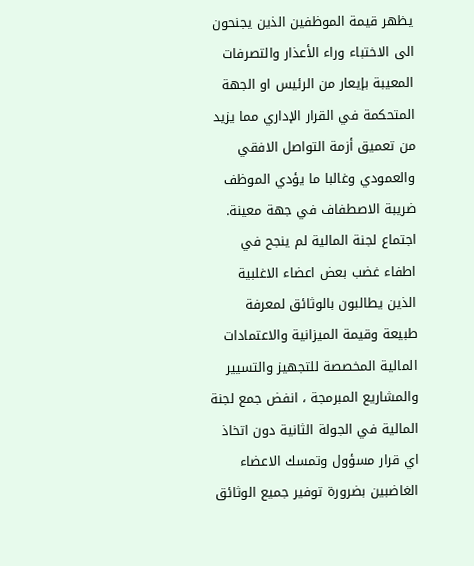يظهر قيمة الموظفين الذين يجنحون الى الاختباء وراء الأعذار والتصرفات المعيبة بإيعار من الرئيس او الجهة المتحكمة في القرار الإداري مما يزيد من تعميق أزمة التواصل الافقي والعمودي وغالبا ما يؤدي الموظف ضريبة الاصطفاف في جهة معينة.
اجتماع لجنة المالية لم ينجح في اطفاء غضب بعض اعضاء الاغلبية الذين يطالبون بالوثائق لمعرفة طبيعة وقيمة الميزانية والاعتمادات المالية المخصصة للتجهيز والتسيير والمشاريع المبرمجة ، انفض جمع لجنة المالية في الجولة الثانية دون اتخاذ اي قرار مسؤول وتمسك الاعضاء الغاضبين بضرورة توفير جميع الوثائق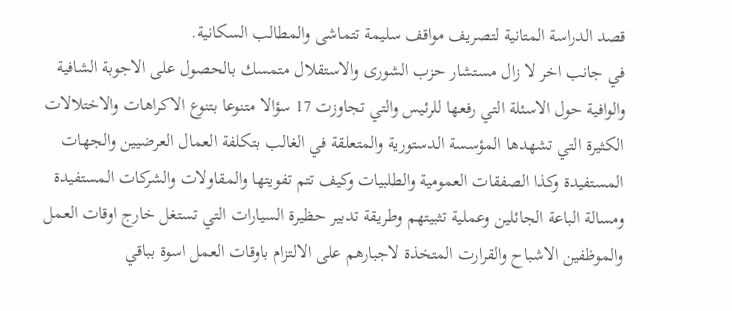قصد الدراسة المتانية لتصريف مواقف سليمة تتماشى والمطالب السكانية.
في جانب اخر لا زال مستشار حزب الشورى والاستقلال متمسك بالحصول على الاجوبة الشافية والوافية حول الاسئلة التي رفعها للرئيس والتي تجاوزت 17 سؤالا متنوعا بتنوع الاكراهات والاختلالات الكثيرة التي تشهدها المؤسسة الدستورية والمتعلقة في الغالب بتكلفة العمال العرضيين والجهات المستفيدة وكذا الصفقات العمومية والطلبيات وكيف تتم تفويتها والمقاولات والشركات المستفيدة ومسالة الباعة الجائلين وعملية تثبيتهم وطريقة تدبير حظيرة السيارات التي تستغل خارج اوقات العمل والموظفين الاشباح والقرارت المتخذة لاجبارهم على الالتزام باوقات العمل اسوة بباقي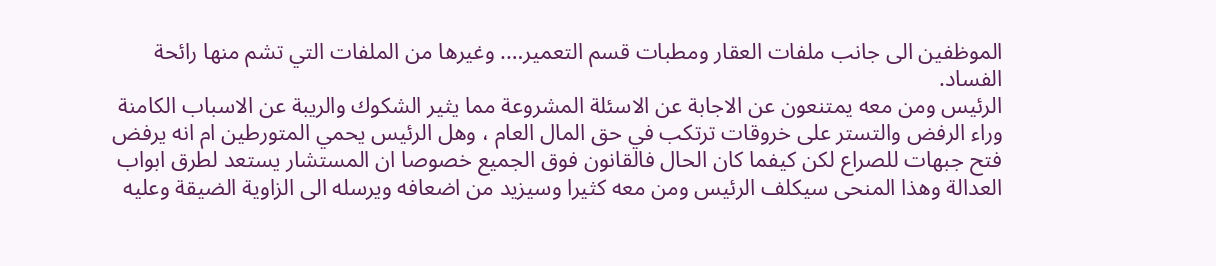الموظفين الى جانب ملفات العقار ومطبات قسم التعمير…. وغيرها من الملفات التي تشم منها رائحة الفساد.
الرئيس ومن معه يمتنعون عن الاجابة عن الاسئلة المشروعة مما يثير الشكوك والريبة عن الاسباب الكامنة وراء الرفض والتستر على خروقات ترتكب في حق المال العام ، وهل الرئيس يحمي المتورطين ام انه يرفض فتح جبهات للصراع لكن كيفما كان الحال فالقانون فوق الجميع خصوصا ان المستشار يستعد لطرق ابواب العدالة وهذا المنحى سيكلف الرئيس ومن معه كثيرا وسيزيد من اضعافه ويرسله الى الزاوية الضيقة وعليه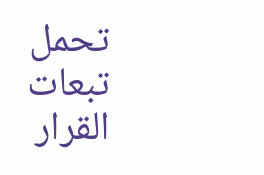تحمل تبعات القرار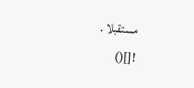مستقبلا .
![]()